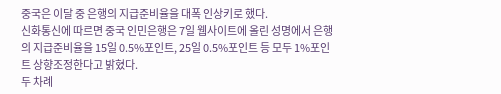중국은 이달 중 은행의 지급준비율을 대폭 인상키로 했다.
신화통신에 따르면 중국 인민은행은 7일 웹사이트에 올린 성명에서 은행의 지급준비율을 15일 0.5%포인트, 25일 0.5%포인트 등 모두 1%포인트 상향조정한다고 밝혔다.
두 차례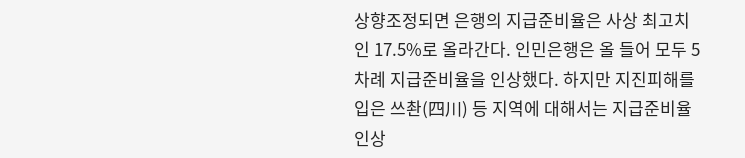상향조정되면 은행의 지급준비율은 사상 최고치인 17.5%로 올라간다. 인민은행은 올 들어 모두 5차례 지급준비율을 인상했다. 하지만 지진피해를 입은 쓰촨(四川) 등 지역에 대해서는 지급준비율 인상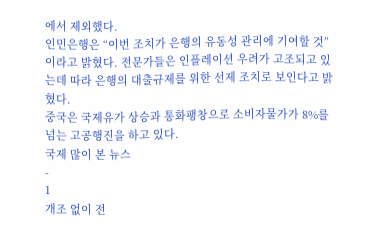에서 제외했다.
인민은행은 “이번 조치가 은행의 유동성 관리에 기여할 것”이라고 밝혔다. 전문가들은 인플레이션 우려가 고조되고 있는데 따라 은행의 대출규제를 위한 선제 조치로 보인다고 밝혔다.
중국은 국제유가 상승과 통화팽창으로 소비자물가가 8%를 넘는 고공행진을 하고 있다.
국제 많이 본 뉴스
-
1
개조 없이 전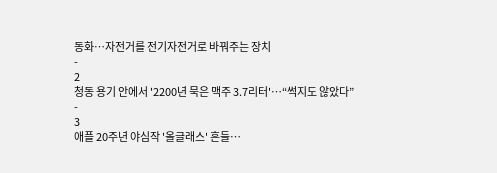동화…자전거를 전기자전거로 바꿔주는 장치
-
2
청동 용기 안에서 '2200년 묵은 맥주 3.7리터'…“썩지도 않았다”
-
3
애플 20주년 야심작 '올글래스' 흔들…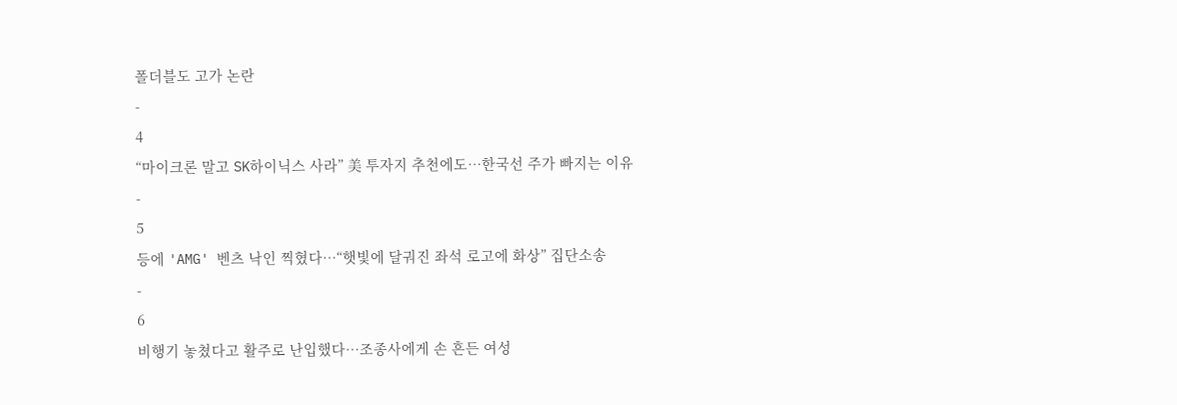폴더블도 고가 논란
-
4
“마이크론 말고 SK하이닉스 사라” 美 투자지 추천에도…한국선 주가 빠지는 이유
-
5
등에 'AMG' 벤츠 낙인 찍혔다…“햇빛에 달궈진 좌석 로고에 화상” 집단소송
-
6
비행기 놓쳤다고 활주로 난입했다…조종사에게 손 흔든 여성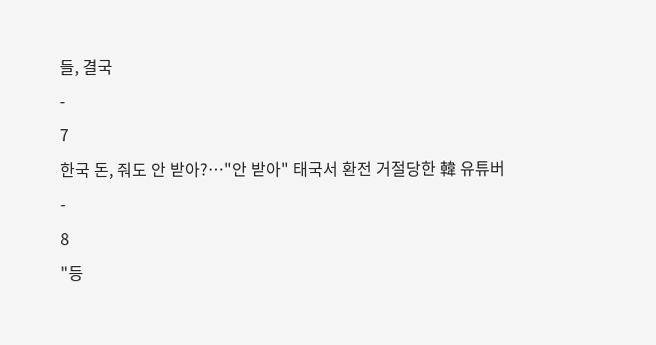들, 결국
-
7
한국 돈, 줘도 안 받아?…"안 받아" 태국서 환전 거절당한 韓 유튜버
-
8
"등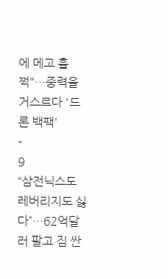에 메고 훌쩍"…중력을 거스르다 '드론 백팩'
-
9
“삼전닉스도 레버리지도 싫다”…62억달러 팔고 짐 싼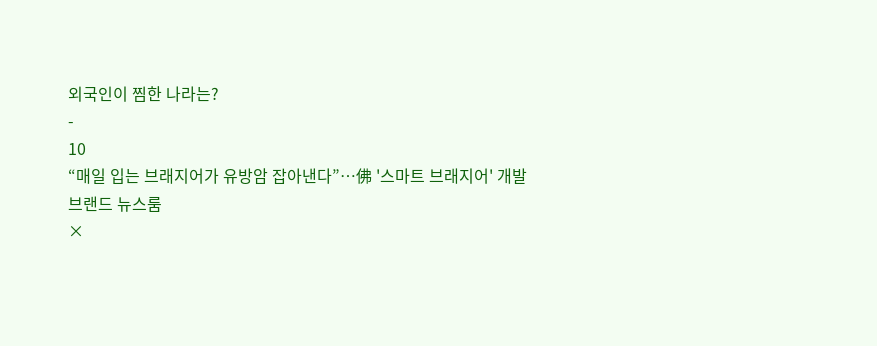외국인이 찜한 나라는?
-
10
“매일 입는 브래지어가 유방암 잡아낸다”…佛 '스마트 브래지어' 개발
브랜드 뉴스룸
×